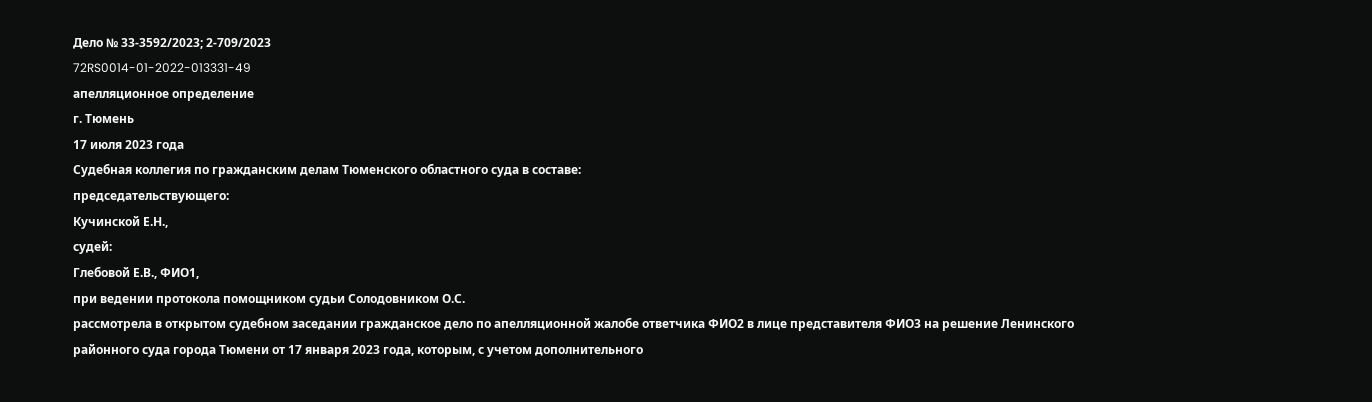Дело № 33-3592/2023; 2-709/2023
72RS0014-01-2022-013331-49
апелляционное определение
г. Тюмень
17 июля 2023 года
Судебная коллегия по гражданским делам Тюменского областного суда в составе:
председательствующего:
Кучинской Е.Н.,
судей:
Глебовой Е.В., ФИО1,
при ведении протокола помощником судьи Солодовником О.С.
рассмотрела в открытом судебном заседании гражданское дело по апелляционной жалобе ответчика ФИО2 в лице представителя ФИО3 на решение Ленинского районного суда города Тюмени от 17 января 2023 года, которым, с учетом дополнительного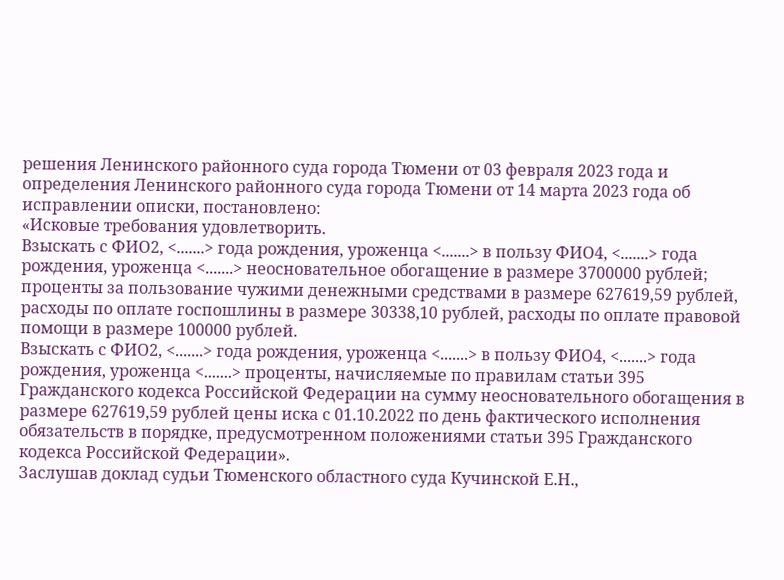решения Ленинского районного суда города Тюмени от 03 февраля 2023 года и определения Ленинского районного суда города Тюмени от 14 марта 2023 года об исправлении описки, постановлено:
«Исковые требования удовлетворить.
Взыскать с ФИО2, <.......> года рождения, уроженца <.......> в пользу ФИО4, <.......> года рождения, уроженца <.......> неосновательное обогащение в размере 3700000 рублей; проценты за пользование чужими денежными средствами в размере 627619,59 рублей, расходы по оплате госпошлины в размере 30338,10 рублей, расходы по оплате правовой помощи в размере 100000 рублей.
Взыскать с ФИО2, <.......> года рождения, уроженца <.......> в пользу ФИО4, <.......> года рождения, уроженца <.......> проценты, начисляемые по правилам статьи 395 Гражданского кодекса Российской Федерации на сумму неосновательного обогащения в размере 627619,59 рублей цены иска с 01.10.2022 по день фактического исполнения обязательств в порядке, предусмотренном положениями статьи 395 Гражданского кодекса Российской Федерации».
Заслушав доклад судьи Тюменского областного суда Кучинской Е.Н.,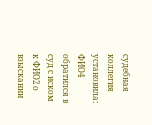судебная коллегия
установила:
ФИО4 обратился в суд с иском к ФИО2 о взыскании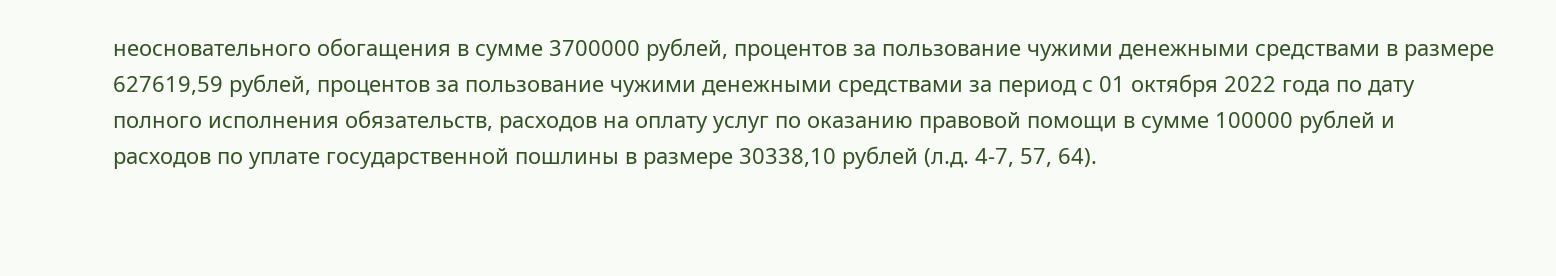неосновательного обогащения в сумме 3700000 рублей, процентов за пользование чужими денежными средствами в размере 627619,59 рублей, процентов за пользование чужими денежными средствами за период с 01 октября 2022 года по дату полного исполнения обязательств, расходов на оплату услуг по оказанию правовой помощи в сумме 100000 рублей и расходов по уплате государственной пошлины в размере 30338,10 рублей (л.д. 4-7, 57, 64).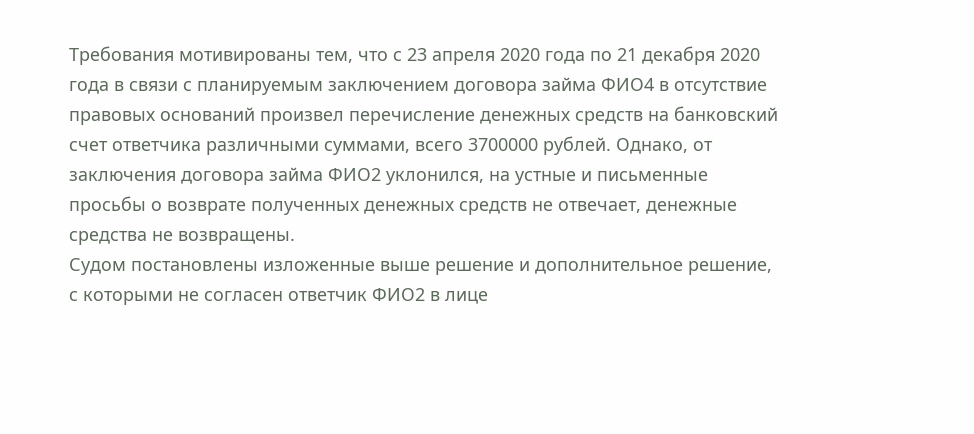Требования мотивированы тем, что с 23 апреля 2020 года по 21 декабря 2020 года в связи с планируемым заключением договора займа ФИО4 в отсутствие правовых оснований произвел перечисление денежных средств на банковский счет ответчика различными суммами, всего 3700000 рублей. Однако, от заключения договора займа ФИО2 уклонился, на устные и письменные просьбы о возврате полученных денежных средств не отвечает, денежные средства не возвращены.
Судом постановлены изложенные выше решение и дополнительное решение, с которыми не согласен ответчик ФИО2 в лице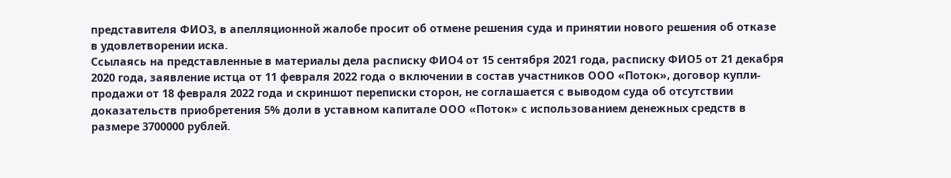представителя ФИО3, в апелляционной жалобе просит об отмене решения суда и принятии нового решения об отказе в удовлетворении иска.
Ссылаясь на представленные в материалы дела расписку ФИО4 от 15 сентября 2021 года, расписку ФИО5 от 21 декабря 2020 года, заявление истца от 11 февраля 2022 года о включении в состав участников ООО «Поток», договор купли-продажи от 18 февраля 2022 года и скриншот переписки сторон, не соглашается с выводом суда об отсутствии доказательств приобретения 5% доли в уставном капитале ООО «Поток» с использованием денежных средств в размере 3700000 рублей.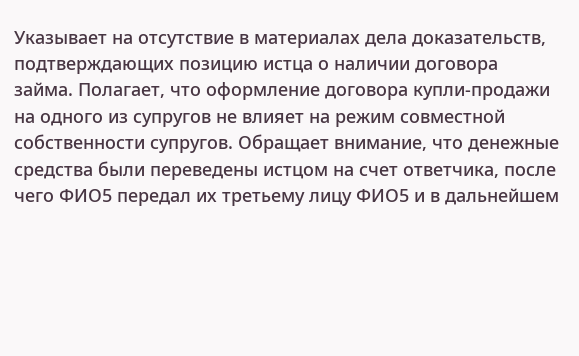Указывает на отсутствие в материалах дела доказательств, подтверждающих позицию истца о наличии договора займа. Полагает, что оформление договора купли-продажи на одного из супругов не влияет на режим совместной собственности супругов. Обращает внимание, что денежные средства были переведены истцом на счет ответчика, после чего ФИО5 передал их третьему лицу ФИО5 и в дальнейшем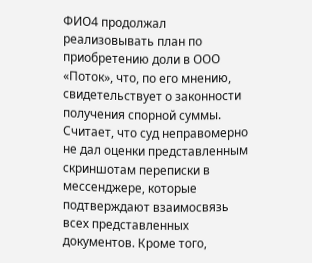ФИО4 продолжал реализовывать план по приобретению доли в ООО «Поток», что, по его мнению, свидетельствует о законности получения спорной суммы. Считает, что суд неправомерно не дал оценки представленным скриншотам переписки в мессенджере, которые подтверждают взаимосвязь всех представленных документов. Кроме того,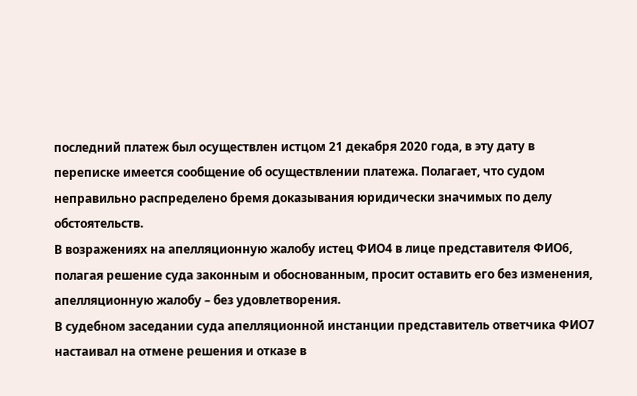последний платеж был осуществлен истцом 21 декабря 2020 года, в эту дату в переписке имеется сообщение об осуществлении платежа. Полагает, что судом неправильно распределено бремя доказывания юридически значимых по делу обстоятельств.
В возражениях на апелляционную жалобу истец ФИО4 в лице представителя ФИО6, полагая решение суда законным и обоснованным, просит оставить его без изменения, апелляционную жалобу – без удовлетворения.
В судебном заседании суда апелляционной инстанции представитель ответчика ФИО7 настаивал на отмене решения и отказе в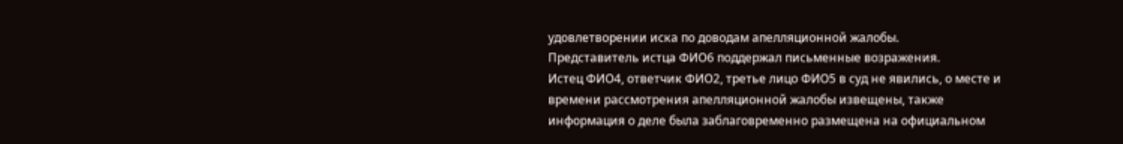удовлетворении иска по доводам апелляционной жалобы.
Представитель истца ФИО6 поддержал письменные возражения.
Истец ФИО4, ответчик ФИО2, третье лицо ФИО5 в суд не явились, о месте и времени рассмотрения апелляционной жалобы извещены, также информация о деле была заблаговременно размещена на официальном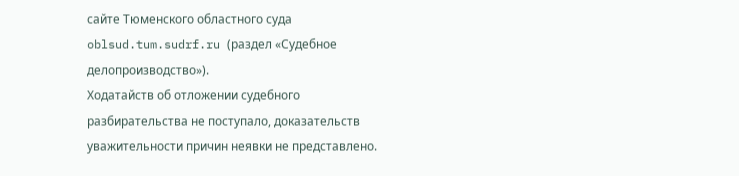сайте Тюменского областного суда oblsud.tum.sudrf.ru (раздел «Судебное делопроизводство»).
Ходатайств об отложении судебного разбирательства не поступало, доказательств уважительности причин неявки не представлено.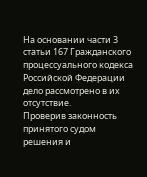На основании части 3 статьи 167 Гражданского процессуального кодекса Российской Федерации дело рассмотрено в их отсутствие.
Проверив законность принятого судом решения и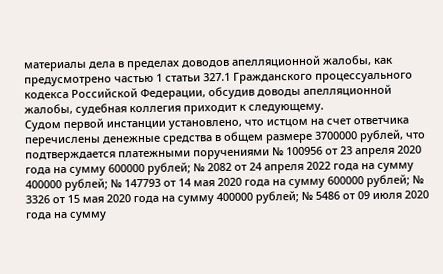материалы дела в пределах доводов апелляционной жалобы, как предусмотрено частью 1 статьи 327.1 Гражданского процессуального кодекса Российской Федерации, обсудив доводы апелляционной жалобы, судебная коллегия приходит к следующему.
Судом первой инстанции установлено, что истцом на счет ответчика перечислены денежные средства в общем размере 3700000 рублей, что подтверждается платежными поручениями № 100956 от 23 апреля 2020 года на сумму 600000 рублей; № 2082 от 24 апреля 2022 года на сумму 400000 рублей; № 147793 от 14 мая 2020 года на сумму 600000 рублей; № 3326 от 15 мая 2020 года на сумму 400000 рублей; № 5486 от 09 июля 2020 года на сумму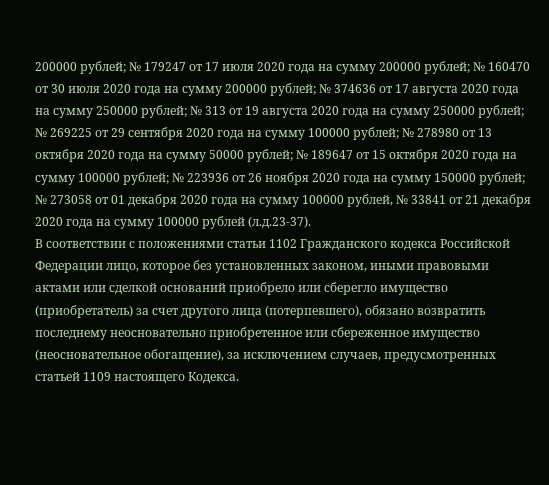200000 рублей; № 179247 от 17 июля 2020 года на сумму 200000 рублей; № 160470 от 30 июля 2020 года на сумму 200000 рублей; № 374636 от 17 августа 2020 года на сумму 250000 рублей; № 313 от 19 августа 2020 года на сумму 250000 рублей; № 269225 от 29 сентября 2020 года на сумму 100000 рублей; № 278980 от 13 октября 2020 года на сумму 50000 рублей; № 189647 от 15 октября 2020 года на сумму 100000 рублей; № 223936 от 26 ноября 2020 года на сумму 150000 рублей; № 273058 от 01 декабря 2020 года на сумму 100000 рублей, № 33841 от 21 декабря 2020 года на сумму 100000 рублей (л.д.23-37).
В соответствии с положениями статьи 1102 Гражданского кодекса Российской Федерации лицо, которое без установленных законом, иными правовыми актами или сделкой оснований приобрело или сберегло имущество (приобретатель) за счет другого лица (потерпевшего), обязано возвратить последнему неосновательно приобретенное или сбереженное имущество (неосновательное обогащение), за исключением случаев, предусмотренных статьей 1109 настоящего Кодекса.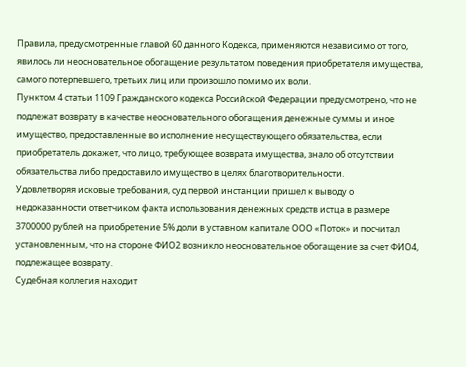Правила, предусмотренные главой 60 данного Кодекса, применяются независимо от того, явилось ли неосновательное обогащение результатом поведения приобретателя имущества, самого потерпевшего, третьих лиц или произошло помимо их воли.
Пунктом 4 статьи 1109 Гражданского кодекса Российской Федерации предусмотрено, что не подлежат возврату в качестве неосновательного обогащения денежные суммы и иное имущество, предоставленные во исполнение несуществующего обязательства, если приобретатель докажет, что лицо, требующее возврата имущества, знало об отсутствии обязательства либо предоставило имущество в целях благотворительности.
Удовлетворяя исковые требования, суд первой инстанции пришел к выводу о недоказанности ответчиком факта использования денежных средств истца в размере 3700000 рублей на приобретение 5% доли в уставном капитале ООО «Поток» и посчитал установленным, что на стороне ФИО2 возникло неосновательное обогащение за счет ФИО4, подлежащее возврату.
Судебная коллегия находит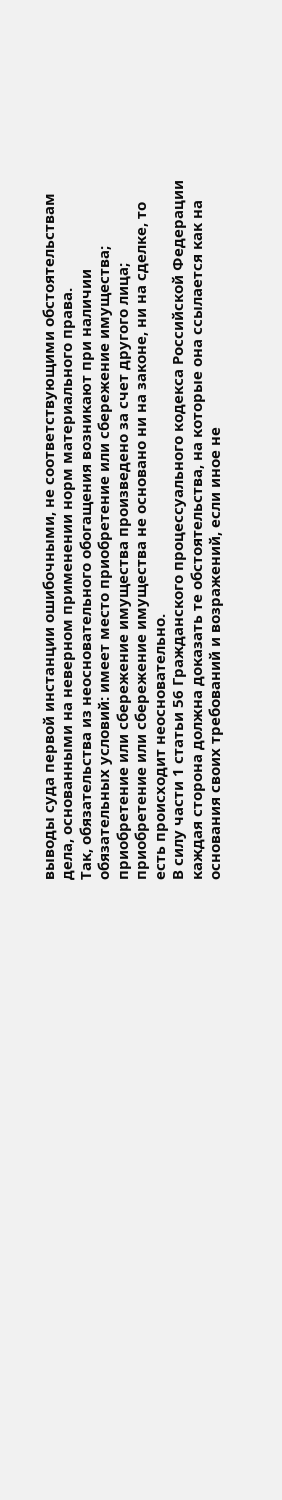выводы суда первой инстанции ошибочными, не соответствующими обстоятельствам дела, основанными на неверном применении норм материального права.
Так, обязательства из неосновательного обогащения возникают при наличии обязательных условий: имеет место приобретение или сбережение имущества; приобретение или сбережение имущества произведено за счет другого лица; приобретение или сбережение имущества не основано ни на законе, ни на сделке, то есть происходит неосновательно.
В силу части 1 статьи 56 Гражданского процессуального кодекса Российской Федерации каждая сторона должна доказать те обстоятельства, на которые она ссылается как на основания своих требований и возражений, если иное не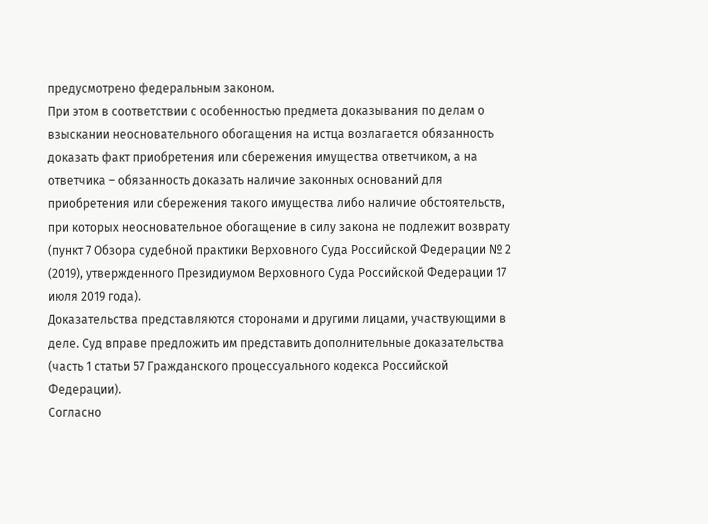предусмотрено федеральным законом.
При этом в соответствии с особенностью предмета доказывания по делам о взыскании неосновательного обогащения на истца возлагается обязанность доказать факт приобретения или сбережения имущества ответчиком, а на ответчика – обязанность доказать наличие законных оснований для приобретения или сбережения такого имущества либо наличие обстоятельств, при которых неосновательное обогащение в силу закона не подлежит возврату (пункт 7 Обзора судебной практики Верховного Суда Российской Федерации № 2 (2019), утвержденного Президиумом Верховного Суда Российской Федерации 17 июля 2019 года).
Доказательства представляются сторонами и другими лицами, участвующими в деле. Суд вправе предложить им представить дополнительные доказательства (часть 1 статьи 57 Гражданского процессуального кодекса Российской Федерации).
Согласно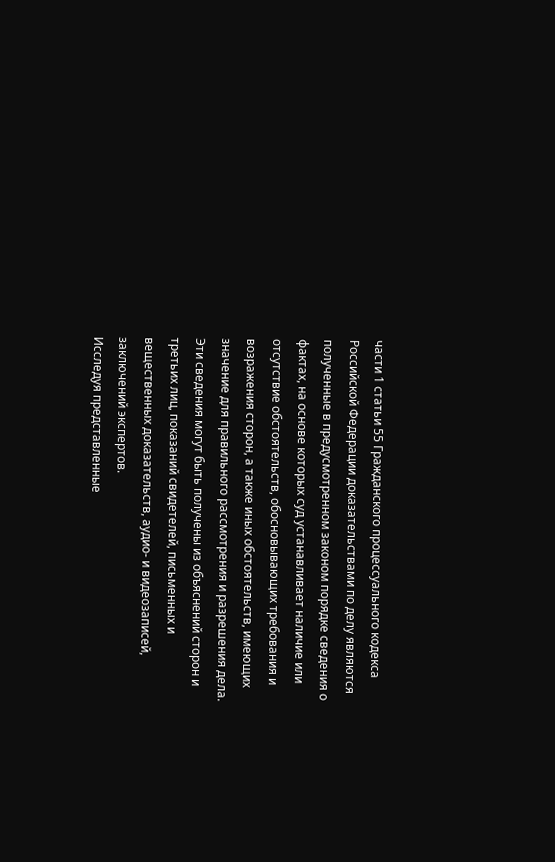части 1 статьи 55 Гражданского процессуального кодекса Российской Федерации доказательствами по делу являются полученные в предусмотренном законом порядке сведения о фактах, на основе которых суд устанавливает наличие или отсутствие обстоятельств, обосновывающих требования и возражения сторон, а также иных обстоятельств, имеющих значение для правильного рассмотрения и разрешения дела.
Эти сведения могут быть получены из объяснений сторон и третьих лиц, показаний свидетелей, письменных и вещественных доказательств, аудио- и видеозаписей, заключений экспертов.
Исследуя представленные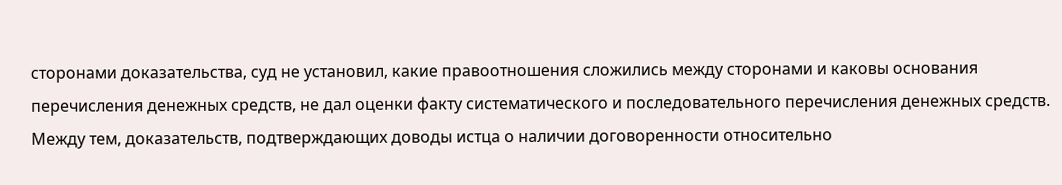сторонами доказательства, суд не установил, какие правоотношения сложились между сторонами и каковы основания перечисления денежных средств, не дал оценки факту систематического и последовательного перечисления денежных средств.
Между тем, доказательств, подтверждающих доводы истца о наличии договоренности относительно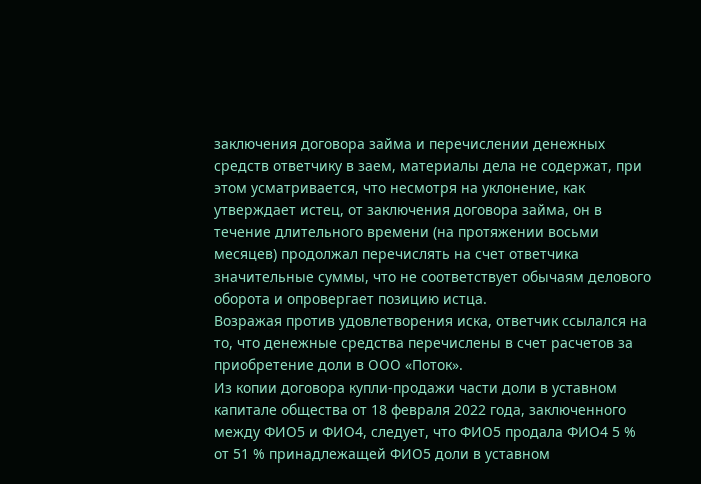заключения договора займа и перечислении денежных средств ответчику в заем, материалы дела не содержат, при этом усматривается, что несмотря на уклонение, как утверждает истец, от заключения договора займа, он в течение длительного времени (на протяжении восьми месяцев) продолжал перечислять на счет ответчика значительные суммы, что не соответствует обычаям делового оборота и опровергает позицию истца.
Возражая против удовлетворения иска, ответчик ссылался на то, что денежные средства перечислены в счет расчетов за приобретение доли в ООО «Поток».
Из копии договора купли-продажи части доли в уставном капитале общества от 18 февраля 2022 года, заключенного между ФИО5 и ФИО4, следует, что ФИО5 продала ФИО4 5 % от 51 % принадлежащей ФИО5 доли в уставном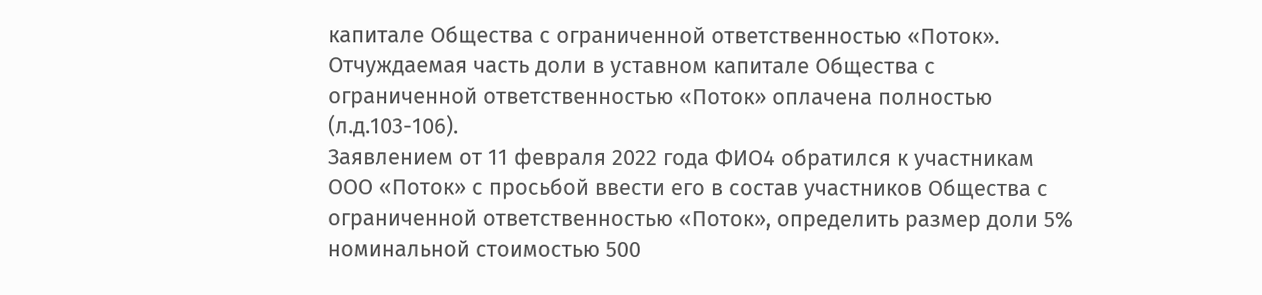капитале Общества с ограниченной ответственностью «Поток». Отчуждаемая часть доли в уставном капитале Общества с ограниченной ответственностью «Поток» оплачена полностью (л.д.103-106).
Заявлением от 11 февраля 2022 года ФИО4 обратился к участникам ООО «Поток» с просьбой ввести его в состав участников Общества с ограниченной ответственностью «Поток», определить размер доли 5% номинальной стоимостью 500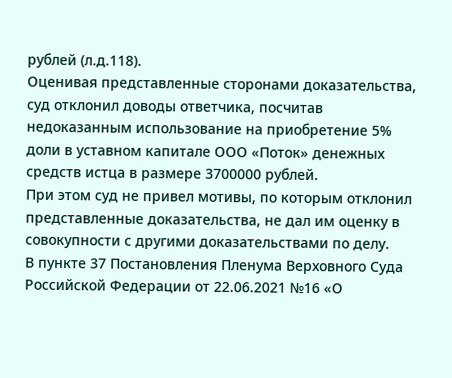рублей (л.д.118).
Оценивая представленные сторонами доказательства, суд отклонил доводы ответчика, посчитав недоказанным использование на приобретение 5% доли в уставном капитале ООО «Поток» денежных средств истца в размере 3700000 рублей.
При этом суд не привел мотивы, по которым отклонил представленные доказательства, не дал им оценку в совокупности с другими доказательствами по делу.
В пункте 37 Постановления Пленума Верховного Суда Российской Федерации от 22.06.2021 №16 «О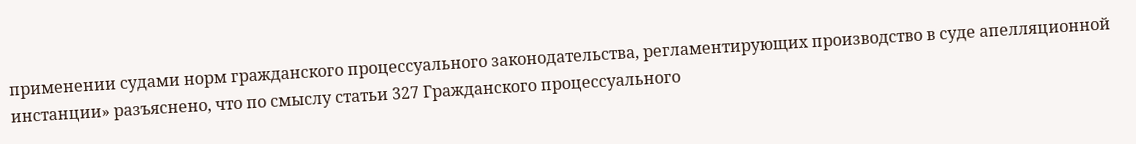применении судами норм гражданского процессуального законодательства, регламентирующих производство в суде апелляционной инстанции» разъяснено, что по смыслу статьи 327 Гражданского процессуального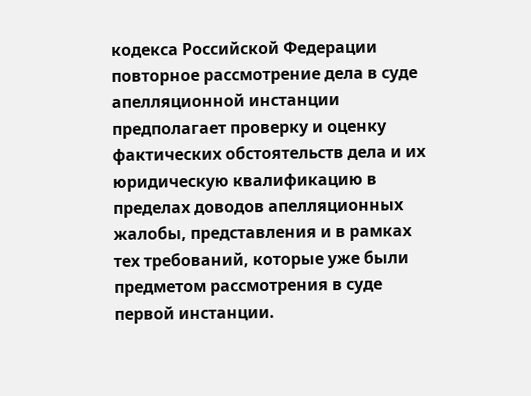кодекса Российской Федерации повторное рассмотрение дела в суде апелляционной инстанции предполагает проверку и оценку фактических обстоятельств дела и их юридическую квалификацию в пределах доводов апелляционных жалобы, представления и в рамках тех требований, которые уже были предметом рассмотрения в суде первой инстанции.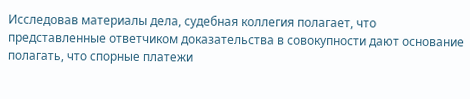Исследовав материалы дела, судебная коллегия полагает, что представленные ответчиком доказательства в совокупности дают основание полагать, что спорные платежи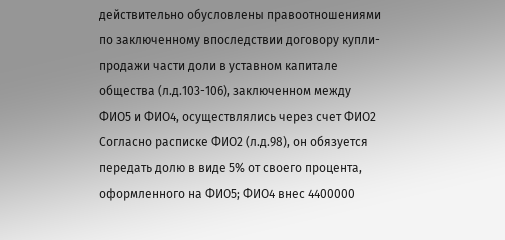действительно обусловлены правоотношениями по заключенному впоследствии договору купли-продажи части доли в уставном капитале общества (л.д.103-106), заключенном между ФИО5 и ФИО4, осуществлялись через счет ФИО2
Согласно расписке ФИО2 (л.д.98), он обязуется передать долю в виде 5% от своего процента, оформленного на ФИО5; ФИО4 внес 4400000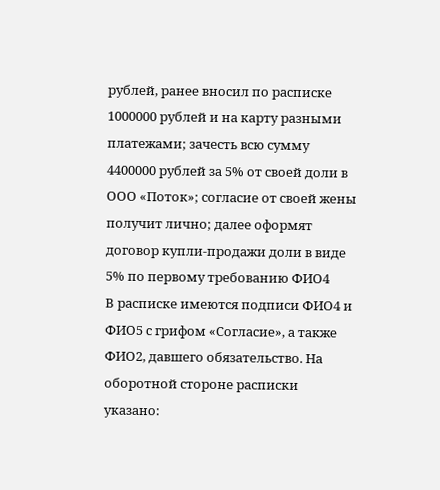рублей, ранее вносил по расписке 1000000 рублей и на карту разными платежами; зачесть всю сумму 4400000 рублей за 5% от своей доли в ООО «Поток»; согласие от своей жены получит лично; далее оформят договор купли-продажи доли в виде 5% по первому требованию ФИО4
В расписке имеются подписи ФИО4 и ФИО5 с грифом «Согласие», а также ФИО2, давшего обязательство. На оборотной стороне расписки указано: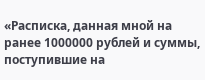«Расписка, данная мной на ранее 1000000 рублей и суммы, поступившие на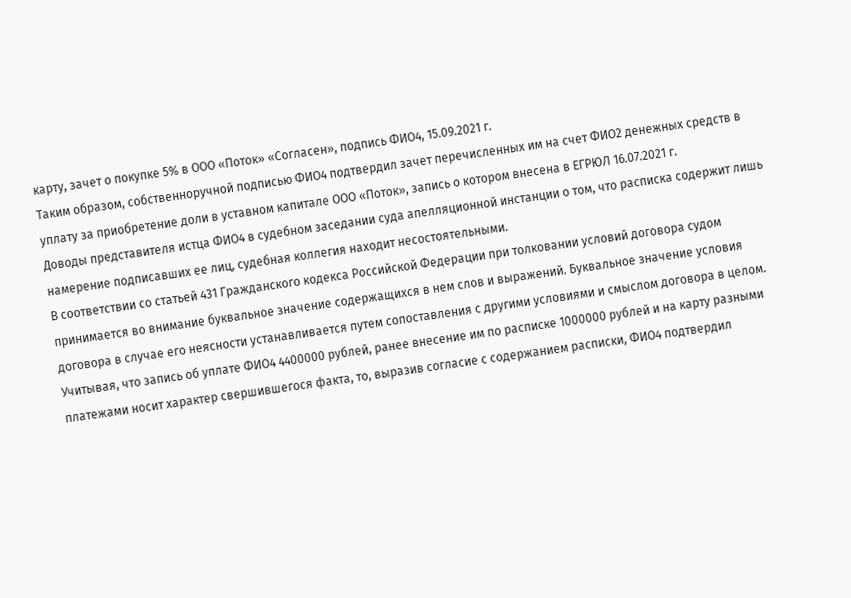карту, зачет о покупке 5% в ООО «Поток» «Согласен», подпись ФИО4, 15.09.2021 г.
Таким образом, собственноручной подписью ФИО4 подтвердил зачет перечисленных им на счет ФИО2 денежных средств в уплату за приобретение доли в уставном капитале ООО «Поток», запись о котором внесена в ЕГРЮЛ 16.07.2021 г.
Доводы представителя истца ФИО4 в судебном заседании суда апелляционной инстанции о том, что расписка содержит лишь намерение подписавших ее лиц, судебная коллегия находит несостоятельными.
В соответствии со статьей 431 Гражданского кодекса Российской Федерации при толковании условий договора судом принимается во внимание буквальное значение содержащихся в нем слов и выражений. Буквальное значение условия договора в случае его неясности устанавливается путем сопоставления с другими условиями и смыслом договора в целом.
Учитывая, что запись об уплате ФИО4 4400000 рублей, ранее внесение им по расписке 1000000 рублей и на карту разными платежами носит характер свершившегося факта, то, выразив согласие с содержанием расписки, ФИО4 подтвердил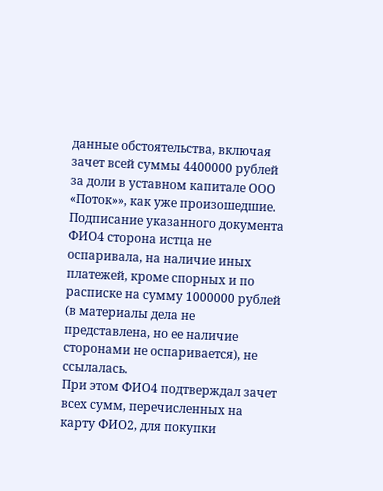данные обстоятельства, включая зачет всей суммы 4400000 рублей за доли в уставном капитале ООО «Поток»», как уже произошедшие.
Подписание указанного документа ФИО4 сторона истца не оспаривала, на наличие иных платежей, кроме спорных и по расписке на сумму 1000000 рублей (в материалы дела не представлена, но ее наличие сторонами не оспаривается), не ссылалась.
При этом ФИО4 подтверждал зачет всех сумм, перечисленных на карту ФИО2, для покупки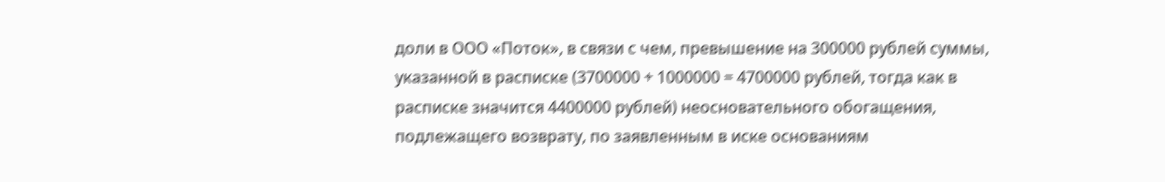доли в ООО «Поток», в связи с чем, превышение на 300000 рублей суммы, указанной в расписке (3700000 + 1000000 = 4700000 рублей, тогда как в расписке значится 4400000 рублей) неосновательного обогащения, подлежащего возврату, по заявленным в иске основаниям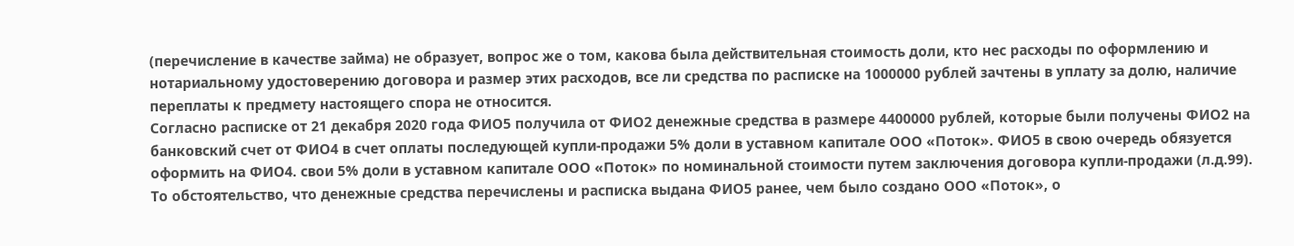(перечисление в качестве займа) не образует, вопрос же о том, какова была действительная стоимость доли, кто нес расходы по оформлению и нотариальному удостоверению договора и размер этих расходов, все ли средства по расписке на 1000000 рублей зачтены в уплату за долю, наличие переплаты к предмету настоящего спора не относится.
Согласно расписке от 21 декабря 2020 года ФИО5 получила от ФИО2 денежные средства в размере 4400000 рублей, которые были получены ФИО2 на банковский счет от ФИО4 в счет оплаты последующей купли-продажи 5% доли в уставном капитале ООО «Поток». ФИО5 в свою очередь обязуется оформить на ФИО4. свои 5% доли в уставном капитале ООО «Поток» по номинальной стоимости путем заключения договора купли-продажи (л.д.99).
То обстоятельство, что денежные средства перечислены и расписка выдана ФИО5 ранее, чем было создано ООО «Поток», о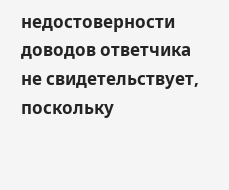недостоверности доводов ответчика не свидетельствует, поскольку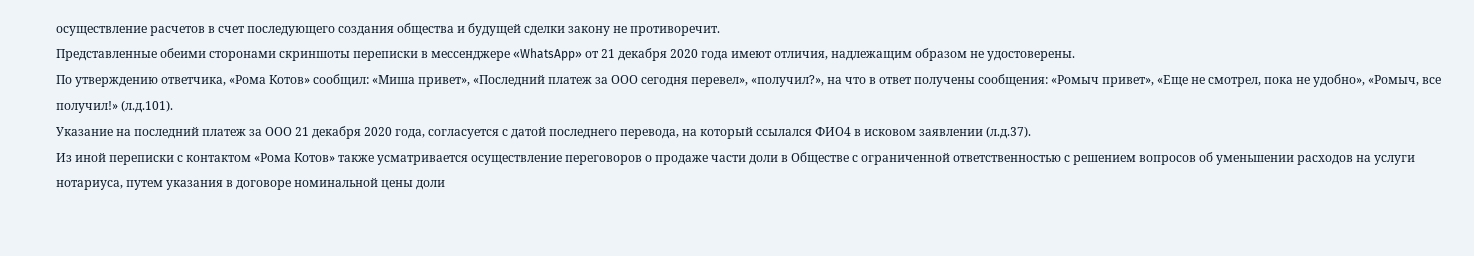осуществление расчетов в счет последующего создания общества и будущей сделки закону не противоречит.
Представленные обеими сторонами скриншоты переписки в мессенджере «WhatsApp» от 21 декабря 2020 года имеют отличия, надлежащим образом не удостоверены.
По утверждению ответчика, «Рома Котов» сообщил: «Миша привет», «Последний платеж за ООО сегодня перевел», «получил?», на что в ответ получены сообщения: «Ромыч привет», «Еще не смотрел, пока не удобно», «Ромыч, все получил!» (л.д.101).
Указание на последний платеж за ООО 21 декабря 2020 года, согласуется с датой последнего перевода, на который ссылался ФИО4 в исковом заявлении (л.д.37).
Из иной переписки с контактом «Рома Котов» также усматривается осуществление переговоров о продаже части доли в Обществе с ограниченной ответственностью с решением вопросов об уменьшении расходов на услуги нотариуса, путем указания в договоре номинальной цены доли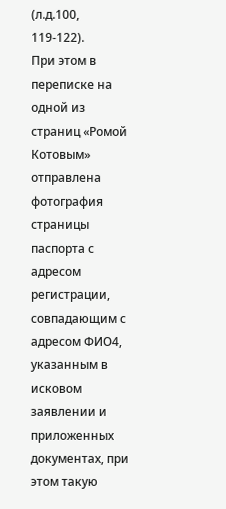(л.д.100, 119-122).
При этом в переписке на одной из страниц «Ромой Котовым» отправлена фотография страницы паспорта с адресом регистрации, совпадающим с адресом ФИО4, указанным в исковом заявлении и приложенных документах, при этом такую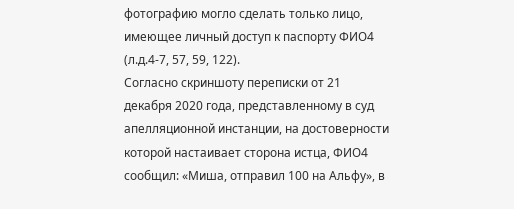фотографию могло сделать только лицо, имеющее личный доступ к паспорту ФИО4 (л.д.4-7, 57, 59, 122).
Согласно скриншоту переписки от 21 декабря 2020 года, представленному в суд апелляционной инстанции, на достоверности которой настаивает сторона истца, ФИО4 сообщил: «Миша, отправил 100 на Альфу», в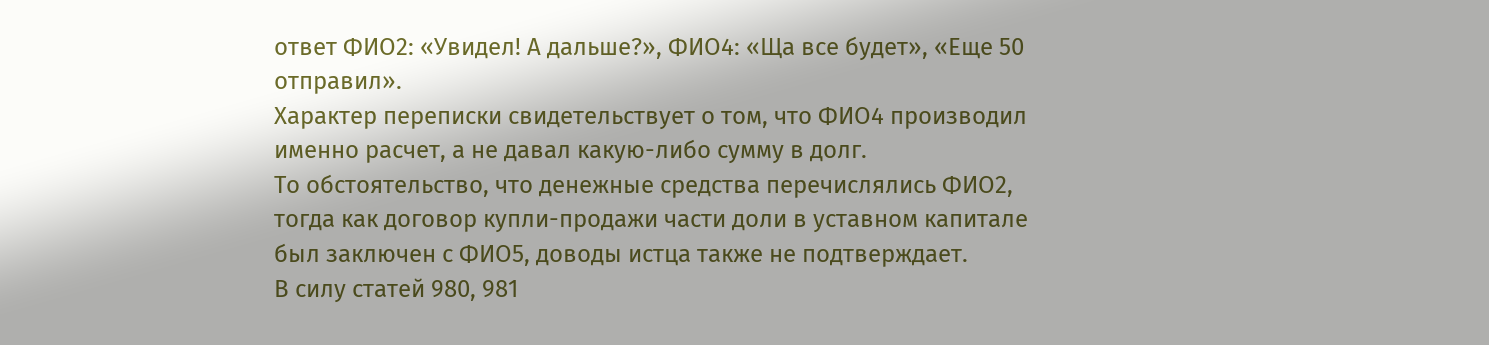ответ ФИО2: «Увидел! А дальше?», ФИО4: «Ща все будет», «Еще 50 отправил».
Характер переписки свидетельствует о том, что ФИО4 производил именно расчет, а не давал какую-либо сумму в долг.
То обстоятельство, что денежные средства перечислялись ФИО2, тогда как договор купли-продажи части доли в уставном капитале был заключен с ФИО5, доводы истца также не подтверждает.
В силу статей 980, 981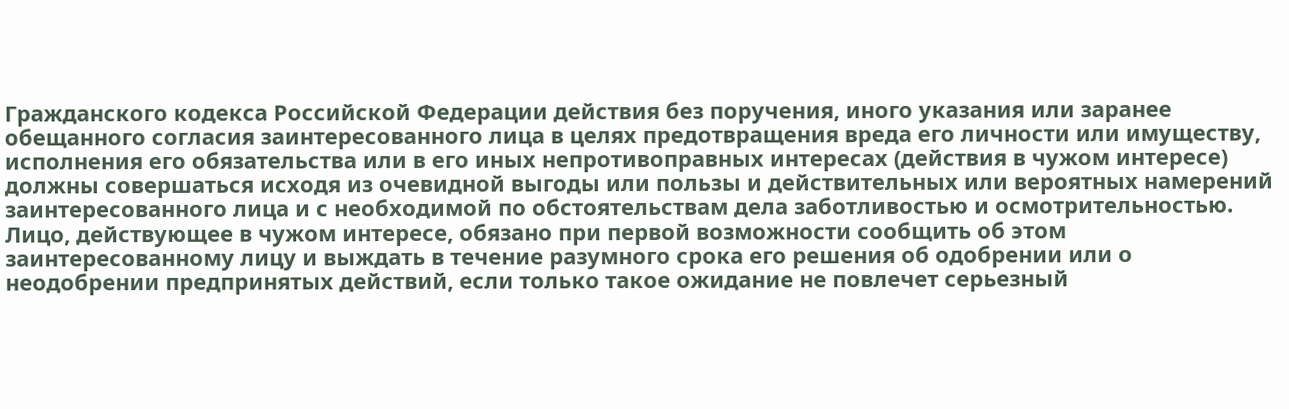Гражданского кодекса Российской Федерации действия без поручения, иного указания или заранее обещанного согласия заинтересованного лица в целях предотвращения вреда его личности или имуществу, исполнения его обязательства или в его иных непротивоправных интересах (действия в чужом интересе) должны совершаться исходя из очевидной выгоды или пользы и действительных или вероятных намерений заинтересованного лица и с необходимой по обстоятельствам дела заботливостью и осмотрительностью.
Лицо, действующее в чужом интересе, обязано при первой возможности сообщить об этом заинтересованному лицу и выждать в течение разумного срока его решения об одобрении или о неодобрении предпринятых действий, если только такое ожидание не повлечет серьезный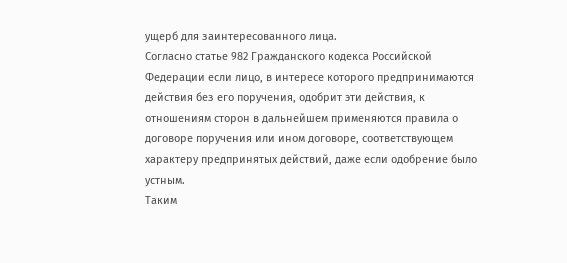ущерб для заинтересованного лица.
Согласно статье 982 Гражданского кодекса Российской Федерации если лицо, в интересе которого предпринимаются действия без его поручения, одобрит эти действия, к отношениям сторон в дальнейшем применяются правила о договоре поручения или ином договоре, соответствующем характеру предпринятых действий, даже если одобрение было устным.
Таким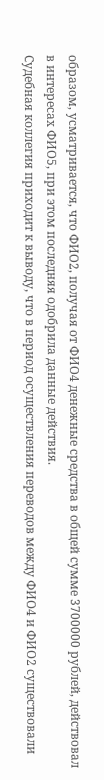образом, усматривается, что ФИО2, получая от ФИО4 денежные средства в общей сумме 3700000 рублей, действовал в интересах ФИО5, при этом последняя одобрила данные действия.
Судебная коллегия приходит к выводу, что в период осуществления переводов между ФИО4 и ФИО2 существовали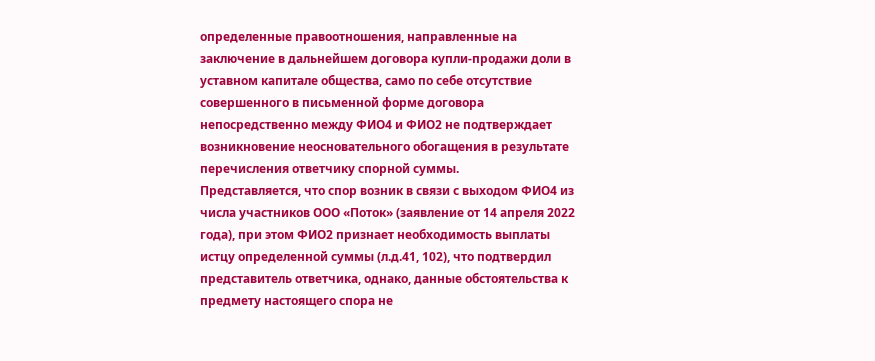определенные правоотношения, направленные на заключение в дальнейшем договора купли-продажи доли в уставном капитале общества, само по себе отсутствие совершенного в письменной форме договора непосредственно между ФИО4 и ФИО2 не подтверждает возникновение неосновательного обогащения в результате перечисления ответчику спорной суммы.
Представляется, что спор возник в связи с выходом ФИО4 из числа участников ООО «Поток» (заявление от 14 апреля 2022 года), при этом ФИО2 признает необходимость выплаты истцу определенной суммы (л.д.41, 102), что подтвердил представитель ответчика, однако, данные обстоятельства к предмету настоящего спора не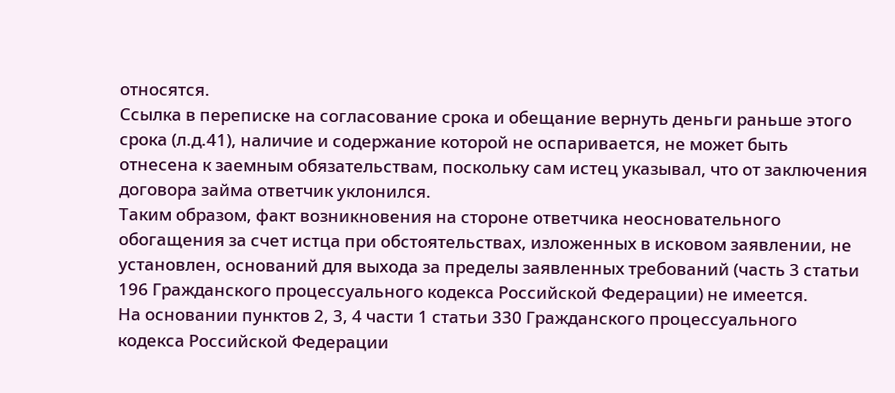относятся.
Ссылка в переписке на согласование срока и обещание вернуть деньги раньше этого срока (л.д.41), наличие и содержание которой не оспаривается, не может быть отнесена к заемным обязательствам, поскольку сам истец указывал, что от заключения договора займа ответчик уклонился.
Таким образом, факт возникновения на стороне ответчика неосновательного обогащения за счет истца при обстоятельствах, изложенных в исковом заявлении, не установлен, оснований для выхода за пределы заявленных требований (часть 3 статьи 196 Гражданского процессуального кодекса Российской Федерации) не имеется.
На основании пунктов 2, 3, 4 части 1 статьи 330 Гражданского процессуального кодекса Российской Федерации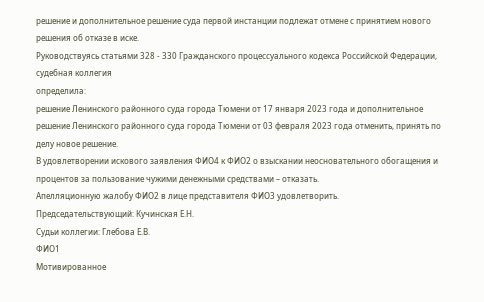решение и дополнительное решение суда первой инстанции подлежат отмене с принятием нового решения об отказе в иске.
Руководствуясь статьями 328 - 330 Гражданского процессуального кодекса Российской Федерации, судебная коллегия
определила:
решение Ленинского районного суда города Тюмени от 17 января 2023 года и дополнительное решение Ленинского районного суда города Тюмени от 03 февраля 2023 года отменить, принять по делу новое решение.
В удовлетворении искового заявления ФИО4 к ФИО2 о взыскании неосновательного обогащения и процентов за пользование чужими денежными средствами – отказать.
Апелляционную жалобу ФИО2 в лице представителя ФИО3 удовлетворить.
Председательствующий: Кучинская Е.Н.
Судьи коллегии: Глебова Е.В.
ФИО1
Мотивированное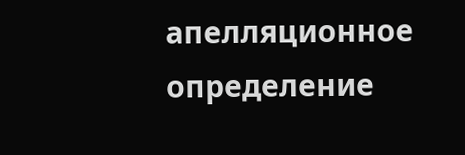апелляционное определение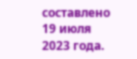составлено 19 июля 2023 года.